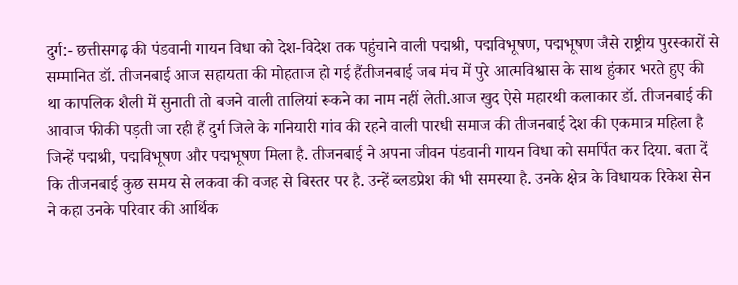दुर्ग:- छत्तीसगढ़ की पंडवानी गायन विधा को देश-विदेश तक पहुंचाने वाली पद्मश्री, पद्मविभूषण, पद्मभूषण जैसे राष्ट्रीय पुरस्कारों से सम्मानित डॉ. तीजनबाई आज सहायता की मोहताज हो गई हैंतीजनबाई जब मंच में पुरे आत्मविश्वास के साथ हुंकार भरते हुए की था कापलिक शैली में सुनाती तो बजने वाली तालियां रूकने का नाम नहीं लेती.आज खुद ऐसे महारथी कलाकार डॉ. तीजनबाई की आवाज फीकी पड़ती जा रही हैं दुर्ग जिले के गनियारी गांव की रहने वाली पारधी समाज की तीजनबाई देश की एकमात्र महिला है जिन्हें पद्मश्री, पद्मविभूषण और पद्मभूषण मिला है. तीजनबाई ने अपना जीवन पंडवानी गायन विधा को समर्पित कर दिया. बता दें कि तीजनबाई कुछ समय से लकवा की वजह से बिस्तर पर है. उन्हें ब्लडप्रेश की भी समस्या है. उनके क्षेत्र के विधायक रिकेश सेन ने कहा उनके परिवार की आर्थिक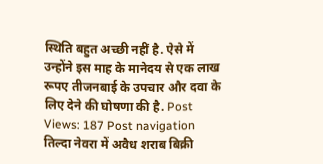स्थिति बहुत अच्छी नहीं है. ऐसे में उन्होंने इस माह के मानेदय से एक लाख रूपए तीजनबाई के उपचार और दवा के लिए देने की घोषणा की है. Post Views: 187 Post navigation तिल्दा नेवरा में अवैध शराब बिक्री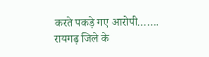करते पकड़े गए आरोपी……. रायगढ़ जिले के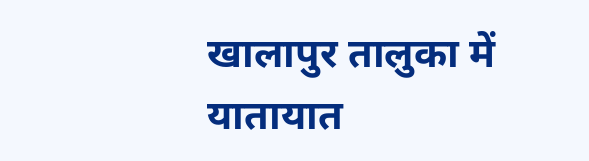खालापुर तालुका में यातायात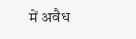में अवैध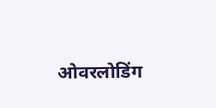ओवरलोडिंग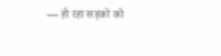— हो रहा सड़कों को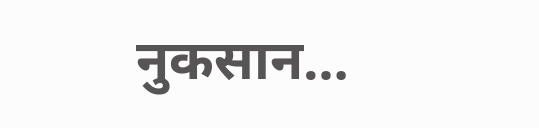नुकसान…